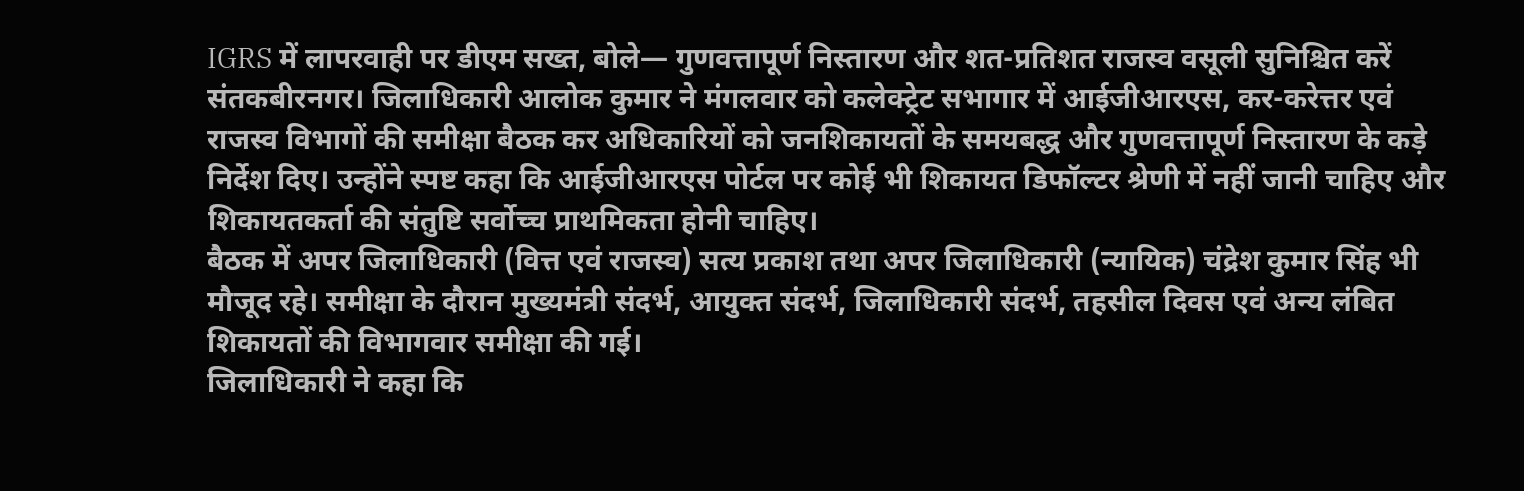IGRS में लापरवाही पर डीएम सख्त, बोले— गुणवत्तापूर्ण निस्तारण और शत-प्रतिशत राजस्व वसूली सुनिश्चित करें
संतकबीरनगर। जिलाधिकारी आलोक कुमार ने मंगलवार को कलेक्ट्रेट सभागार में आईजीआरएस, कर-करेत्तर एवं राजस्व विभागों की समीक्षा बैठक कर अधिकारियों को जनशिकायतों के समयबद्ध और गुणवत्तापूर्ण निस्तारण के कड़े निर्देश दिए। उन्होंने स्पष्ट कहा कि आईजीआरएस पोर्टल पर कोई भी शिकायत डिफॉल्टर श्रेणी में नहीं जानी चाहिए और शिकायतकर्ता की संतुष्टि सर्वोच्च प्राथमिकता होनी चाहिए।
बैठक में अपर जिलाधिकारी (वित्त एवं राजस्व) सत्य प्रकाश तथा अपर जिलाधिकारी (न्यायिक) चंद्रेश कुमार सिंह भी मौजूद रहे। समीक्षा के दौरान मुख्यमंत्री संदर्भ, आयुक्त संदर्भ, जिलाधिकारी संदर्भ, तहसील दिवस एवं अन्य लंबित शिकायतों की विभागवार समीक्षा की गई।
जिलाधिकारी ने कहा कि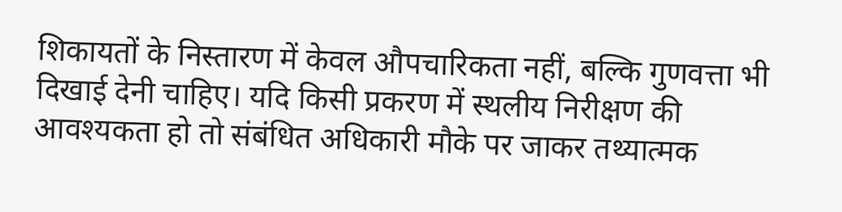शिकायतों के निस्तारण में केवल औपचारिकता नहीं, बल्कि गुणवत्ता भी दिखाई देनी चाहिए। यदि किसी प्रकरण में स्थलीय निरीक्षण की आवश्यकता हो तो संबंधित अधिकारी मौके पर जाकर तथ्यात्मक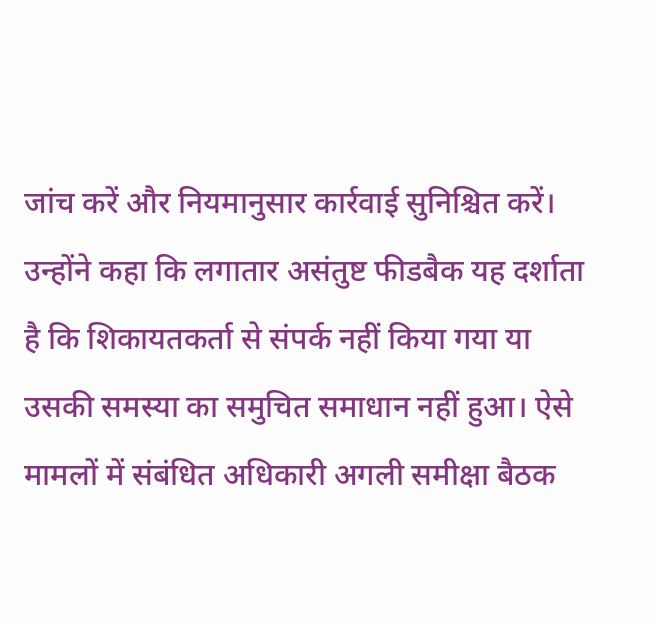जांच करें और नियमानुसार कार्रवाई सुनिश्चित करें। उन्होंने कहा कि लगातार असंतुष्ट फीडबैक यह दर्शाता है कि शिकायतकर्ता से संपर्क नहीं किया गया या उसकी समस्या का समुचित समाधान नहीं हुआ। ऐसे मामलों में संबंधित अधिकारी अगली समीक्षा बैठक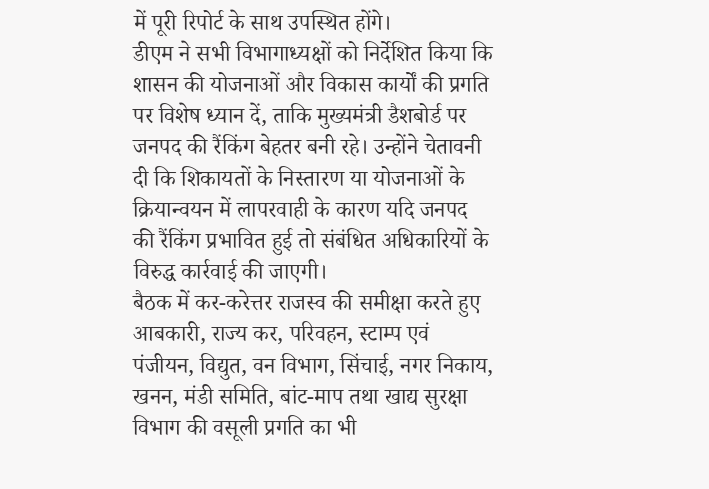में पूरी रिपोर्ट के साथ उपस्थित होंगे।
डीएम ने सभी विभागाध्यक्षों को निर्देशित किया कि शासन की योजनाओं और विकास कार्यों की प्रगति पर विशेष ध्यान दें, ताकि मुख्यमंत्री डैशबोर्ड पर जनपद की रैंकिंग बेहतर बनी रहे। उन्होंने चेतावनी दी कि शिकायतों के निस्तारण या योजनाओं के क्रियान्वयन में लापरवाही के कारण यदि जनपद की रैंकिंग प्रभावित हुई तो संबंधित अधिकारियों के विरुद्ध कार्रवाई की जाएगी।
बैठक में कर-करेत्तर राजस्व की समीक्षा करते हुए आबकारी, राज्य कर, परिवहन, स्टाम्प एवं पंजीयन, विद्युत, वन विभाग, सिंचाई, नगर निकाय, खनन, मंडी समिति, बांट-माप तथा खाद्य सुरक्षा विभाग की वसूली प्रगति का भी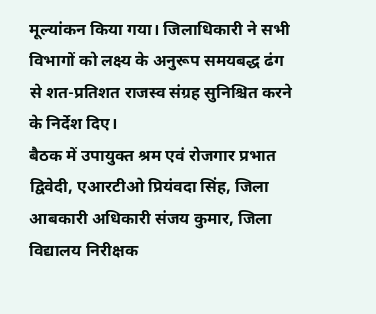मूल्यांकन किया गया। जिलाधिकारी ने सभी विभागों को लक्ष्य के अनुरूप समयबद्ध ढंग से शत-प्रतिशत राजस्व संग्रह सुनिश्चित करने के निर्देश दिए।
बैठक में उपायुक्त श्रम एवं रोजगार प्रभात द्विवेदी, एआरटीओ प्रियंवदा सिंह, जिला आबकारी अधिकारी संजय कुमार, जिला विद्यालय निरीक्षक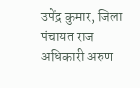उपेंद्र कुमार, जिला पंचायत राज अधिकारी अरुण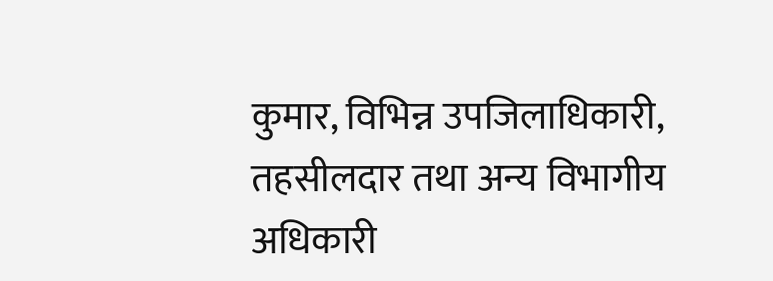कुमार, विभिन्न उपजिलाधिकारी, तहसीलदार तथा अन्य विभागीय अधिकारी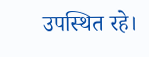उपस्थित रहे।